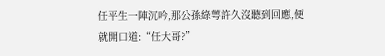任平生一陣沉吟,那公孫綠萼許久沒聽到回應,便就開口道:“任大哥?”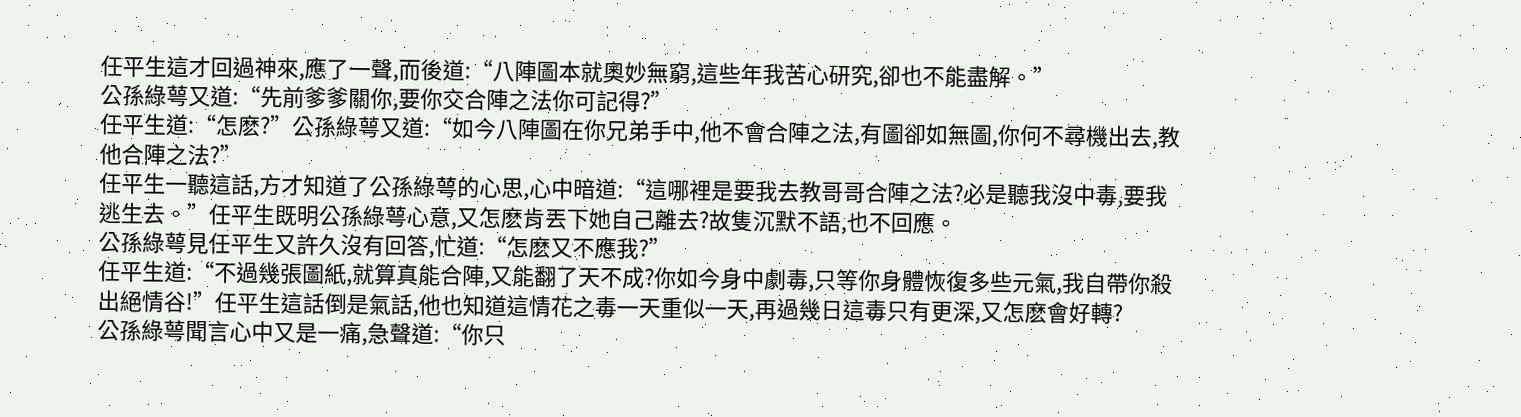任平生這才回過神來,應了一聲,而後道:“八陣圖本就奧妙無窮,這些年我苦心研究,卻也不能盡解。”
公孫綠萼又道:“先前爹爹關你,要你交合陣之法你可記得?”
任平生道:“怎麽?”公孫綠萼又道:“如今八陣圖在你兄弟手中,他不會合陣之法,有圖卻如無圖,你何不尋機出去,教他合陣之法?”
任平生一聽這話,方才知道了公孫綠萼的心思,心中暗道:“這哪裡是要我去教哥哥合陣之法?必是聽我沒中毒,要我逃生去。”任平生既明公孫綠萼心意,又怎麽肯丟下她自己離去?故隻沉默不語,也不回應。
公孫綠萼見任平生又許久沒有回答,忙道:“怎麽又不應我?”
任平生道:“不過幾張圖紙,就算真能合陣,又能翻了天不成?你如今身中劇毒,只等你身體恢復多些元氣,我自帶你殺出絕情谷!”任平生這話倒是氣話,他也知道這情花之毒一天重似一天,再過幾日這毒只有更深,又怎麽會好轉?
公孫綠萼聞言心中又是一痛,急聲道:“你只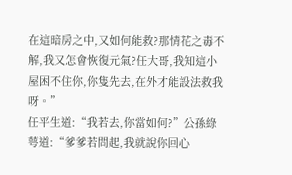在這暗房之中,又如何能救?那情花之毒不解,我又怎會恢復元氣?任大哥,我知這小屋困不住你,你隻先去,在外才能設法救我呀。”
任平生道:“我若去,你當如何?”公孫綠萼道:“爹爹若問起,我就說你回心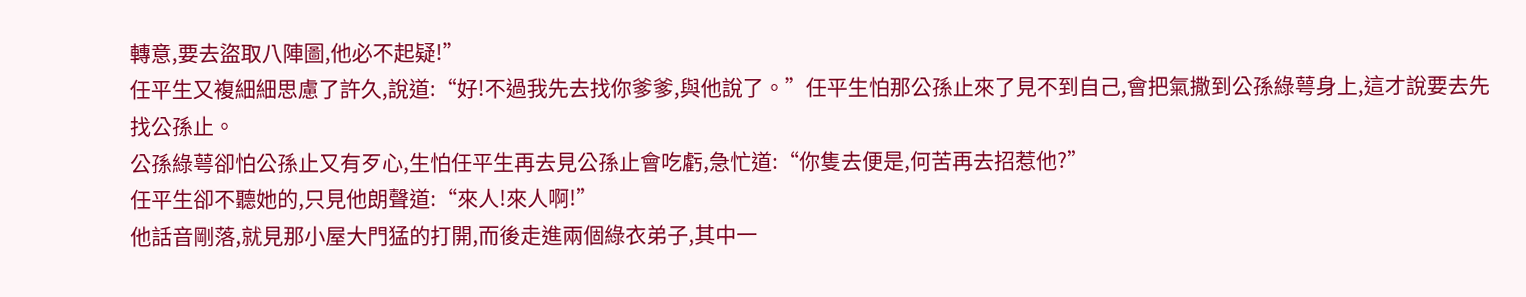轉意,要去盜取八陣圖,他必不起疑!”
任平生又複細細思慮了許久,說道:“好!不過我先去找你爹爹,與他說了。”任平生怕那公孫止來了見不到自己,會把氣撒到公孫綠萼身上,這才說要去先找公孫止。
公孫綠萼卻怕公孫止又有歹心,生怕任平生再去見公孫止會吃虧,急忙道:“你隻去便是,何苦再去招惹他?”
任平生卻不聽她的,只見他朗聲道:“來人!來人啊!”
他話音剛落,就見那小屋大門猛的打開,而後走進兩個綠衣弟子,其中一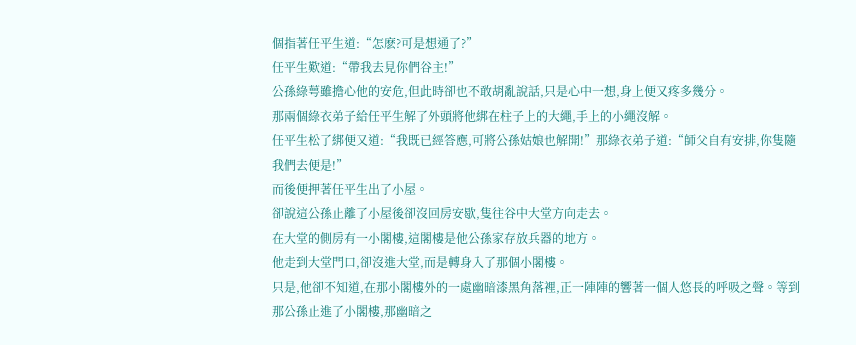個指著任平生道:“怎麽?可是想通了?”
任平生歎道:“帶我去見你們谷主!”
公孫綠萼雖擔心他的安危,但此時卻也不敢胡亂說話,只是心中一想,身上便又疼多幾分。
那兩個綠衣弟子給任平生解了外頭將他綁在柱子上的大繩,手上的小繩沒解。
任平生松了綁便又道:“我既已經答應,可將公孫姑娘也解開!”那綠衣弟子道:“師父自有安排,你隻隨我們去便是!”
而後便押著任平生出了小屋。
卻說這公孫止離了小屋後卻沒回房安歇,隻往谷中大堂方向走去。
在大堂的側房有一小閣樓,這閣樓是他公孫家存放兵器的地方。
他走到大堂門口,卻沒進大堂,而是轉身入了那個小閣樓。
只是,他卻不知道,在那小閣樓外的一處幽暗漆黑角落裡,正一陣陣的響著一個人悠長的呼吸之聲。等到那公孫止進了小閣樓,那幽暗之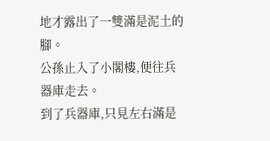地才露出了一雙滿是泥土的腳。
公孫止入了小閣樓,便往兵器庫走去。
到了兵器庫,只見左右滿是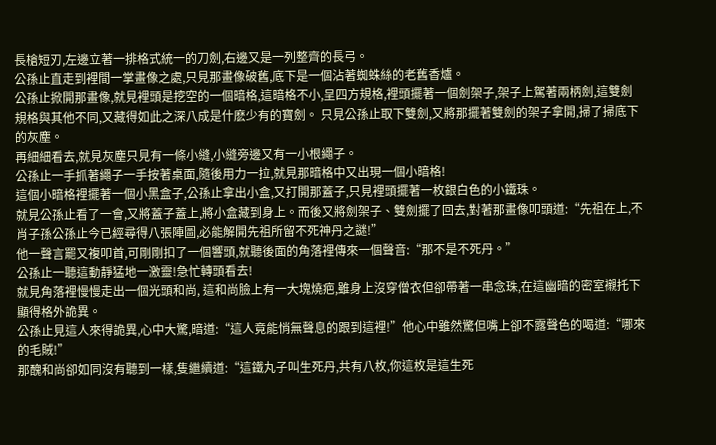長槍短刃,左邊立著一排格式統一的刀劍,右邊又是一列整齊的長弓。
公孫止直走到裡間一掌畫像之處,只見那畫像破舊,底下是一個沾著蜘蛛絲的老舊香爐。
公孫止掀開那畫像,就見裡頭是挖空的一個暗格,這暗格不小,呈四方規格,裡頭擺著一個劍架子,架子上駕著兩柄劍,這雙劍規格與其他不同,又藏得如此之深八成是什麽少有的寶劍。 只見公孫止取下雙劍,又將那擺著雙劍的架子拿開,掃了掃底下的灰塵。
再細細看去,就見灰塵只見有一條小縫,小縫旁邊又有一小根繩子。
公孫止一手抓著繩子一手按著桌面,隨後用力一拉,就見那暗格中又出現一個小暗格!
這個小暗格裡擺著一個小黑盒子,公孫止拿出小盒,又打開那蓋子,只見裡頭擺著一枚銀白色的小鐵珠。
就見公孫止看了一會,又將蓋子蓋上,將小盒藏到身上。而後又將劍架子、雙劍擺了回去,對著那畫像叩頭道:“先祖在上,不肖子孫公孫止今已經尋得八張陣圖,必能解開先祖所留不死神丹之謎!”
他一聲言罷又複叩首,可剛剛扣了一個響頭,就聽後面的角落裡傳來一個聲音:“那不是不死丹。”
公孫止一聽這動靜猛地一激靈!急忙轉頭看去!
就見角落裡慢慢走出一個光頭和尚, 這和尚臉上有一大塊燒疤,雖身上沒穿僧衣但卻帶著一串念珠,在這幽暗的密室襯托下顯得格外詭異。
公孫止見這人來得詭異,心中大驚,暗道:“這人竟能悄無聲息的跟到這裡!”他心中雖然驚但嘴上卻不露聲色的喝道:“哪來的毛賊!”
那醜和尚卻如同沒有聽到一樣,隻繼續道:“這鐵丸子叫生死丹,共有八枚,你這枚是這生死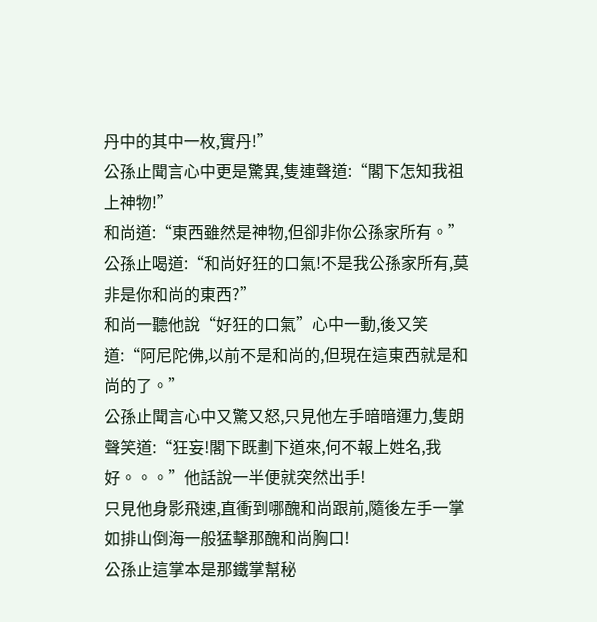丹中的其中一枚,實丹!”
公孫止聞言心中更是驚異,隻連聲道:“閣下怎知我祖上神物!”
和尚道:“東西雖然是神物,但卻非你公孫家所有。”
公孫止喝道:“和尚好狂的口氣!不是我公孫家所有,莫非是你和尚的東西?”
和尚一聽他說“好狂的口氣”心中一動,後又笑道:“阿尼陀佛,以前不是和尚的,但現在這東西就是和尚的了。”
公孫止聞言心中又驚又怒,只見他左手暗暗運力,隻朗聲笑道:“狂妄!閣下既劃下道來,何不報上姓名,我好。。。”他話說一半便就突然出手!
只見他身影飛速,直衝到哪醜和尚跟前,隨後左手一掌如排山倒海一般猛擊那醜和尚胸口!
公孫止這掌本是那鐵掌幫秘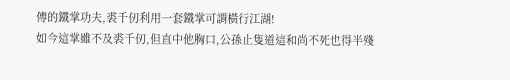傳的鐵掌功夫,裘千仞利用一套鐵掌可謂橫行江湖!
如今這掌雖不及裘千仞,但直中他胸口,公孫止隻道這和尚不死也得半殘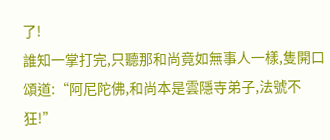了!
誰知一掌打完,只聽那和尚竟如無事人一樣,隻開口頌道:“阿尼陀佛,和尚本是雲隱寺弟子,法號不狂!”